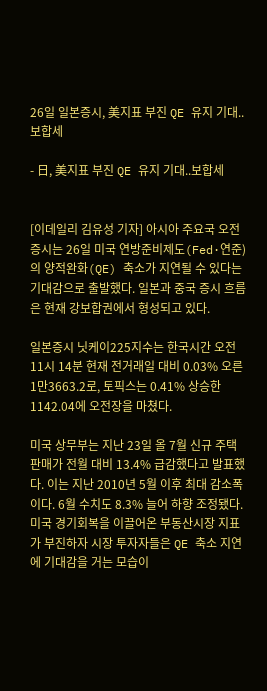26일 일본증시, 美지표 부진 QE 유지 기대..보합세

- 日, 美지표 부진 QE 유지 기대..보합세


[이데일리 김유성 기자] 아시아 주요국 오전 증시는 26일 미국 연방준비제도(Fed·연준)의 양적완화(QE) 축소가 지연될 수 있다는 기대감으로 출발했다. 일본과 중국 증시 흐름은 현재 강보합권에서 형성되고 있다.

일본증시 닛케이225지수는 한국시간 오전 11시 14분 현재 전거래일 대비 0.03% 오른 1만3663.2로, 토픽스는 0.41% 상승한 1142.04에 오전장을 마쳤다.

미국 상무부는 지난 23일 올 7월 신규 주택 판매가 전월 대비 13.4% 급감했다고 발표했다. 이는 지난 2010년 5월 이후 최대 감소폭이다. 6월 수치도 8.3% 늘어 하향 조정됐다. 미국 경기회복을 이끌어온 부동산시장 지표가 부진하자 시장 투자자들은 QE 축소 지연에 기대감을 거는 모습이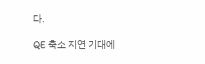다.

QE 축소 지연 기대에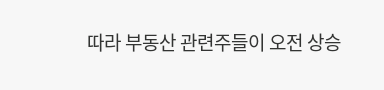따라 부동산 관련주들이 오전 상승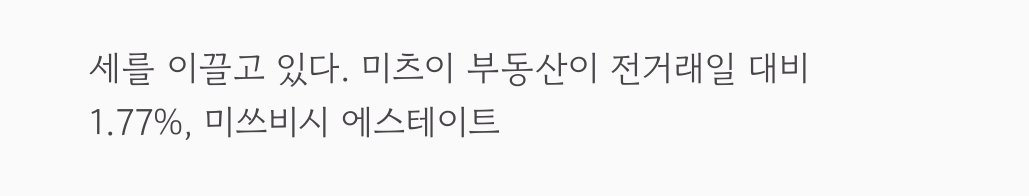세를 이끌고 있다. 미츠이 부동산이 전거래일 대비 1.77%, 미쓰비시 에스테이트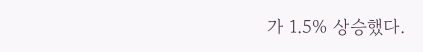가 1.5% 상승했다.